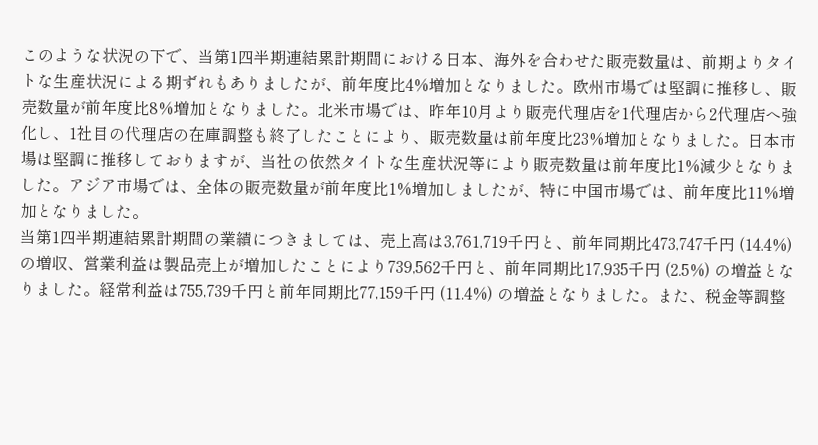このような状況の下で、当第1四半期連結累計期間における日本、海外を合わせた販売数量は、前期よりタイトな生産状況による期ずれもありましたが、前年度比4%増加となりました。欧州市場では堅調に推移し、販売数量が前年度比8%増加となりました。北米市場では、昨年10月より販売代理店を1代理店から2代理店へ強化し、1社目の代理店の在庫調整も終了したことにより、販売数量は前年度比23%増加となりました。日本市場は堅調に推移しておりますが、当社の依然タイトな生産状況等により販売数量は前年度比1%減少となりました。アジア市場では、全体の販売数量が前年度比1%増加しましたが、特に中国市場では、前年度比11%増加となりました。
当第1四半期連結累計期間の業績につきましては、売上高は3,761,719千円と、前年同期比473,747千円 (14.4%) の増収、営業利益は製品売上が増加したことにより739,562千円と、前年同期比17,935千円 (2.5%) の増益となりました。経常利益は755,739千円と前年同期比77,159千円 (11.4%) の増益となりました。また、税金等調整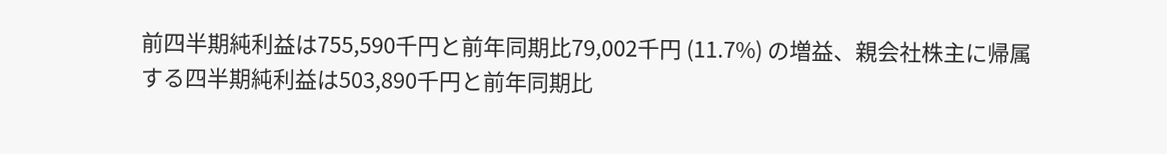前四半期純利益は755,590千円と前年同期比79,002千円 (11.7%) の増益、親会社株主に帰属する四半期純利益は503,890千円と前年同期比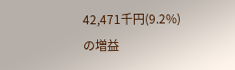42,471千円(9.2%) の増益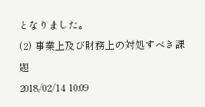となりました。
(2) 事業上及び財務上の対処すべき課題
2018/02/14 10:09